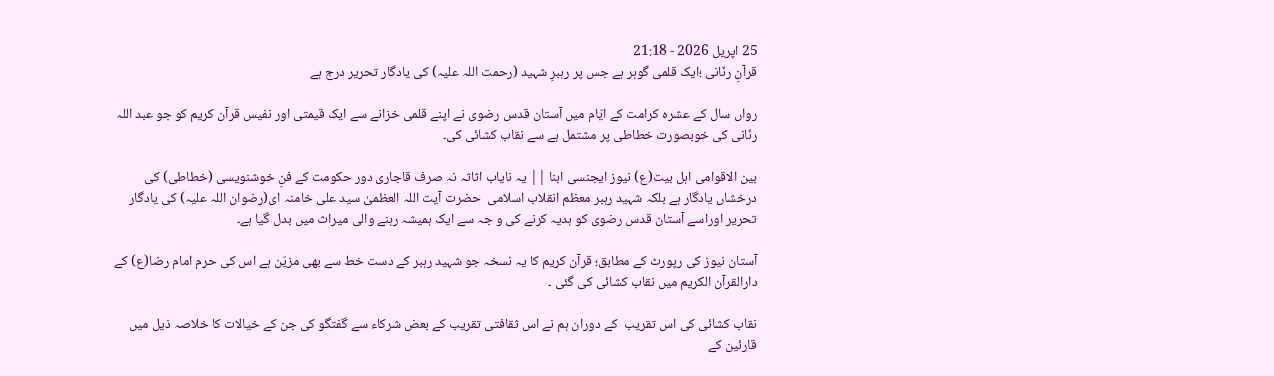25 اپریل 2026 - 21:18
قرآنِ رنّانی ؛ایک قلمی گوہر ہے جس پر رہبرِ شہید (رحمت اللہ علیہ) کی یادگار تحریر درج ہے

رواں سال کے عشرہ کرامت کے ایّام میں آستان قدس رضوی نے اپنے قلمی خزانے سے ایک قیمتی اور نفیس قرآن کریم کو جو عبد اللہ رنّانی کی خوبصورت خطاطی پر مشتمل ہے سے نقاب کشائی کی۔

بین الاقوامی اہل بیت(ع) نیوز ایجنسی ابنا || یہ نایاب اثاثہ نہ صرف قاجاری دور حکومت کے فنِ خوشنویسی (خطاطی) کی درخشاں یادگار ہے بلکہ شہید رہبر معظم انقلاب اسلامی  حضرت آیت اللہ العظمیٰ سید علی خامنہ ای(رضوان اللہ علیہ) کی یادگار تحریر اوراسے آستان قدس رضوی کو ہدیہ کرنے کی و جہ سے ایک ہمیشہ رہنے والی میراث میں بدل گیا ہے۔

آستان نیوز کی رپورٹ کے مطابق؛ قرآن کریم کا یہ نسخہ جو شہید رہبر کے دست خط سے بھی مزیّن ہے اس کی حرم امام رضا(ع) کے دارالقرآن الکریم میں نقاب کشائی کی گئی ۔

نقاب کشائی کی اس تقریب  کے دوران ہم نے اس ثقافتی تقریب کے بعض شرکاء سے گفتگو کی جن کے خیالات کا خلاصہ ذیل میں قارئین کے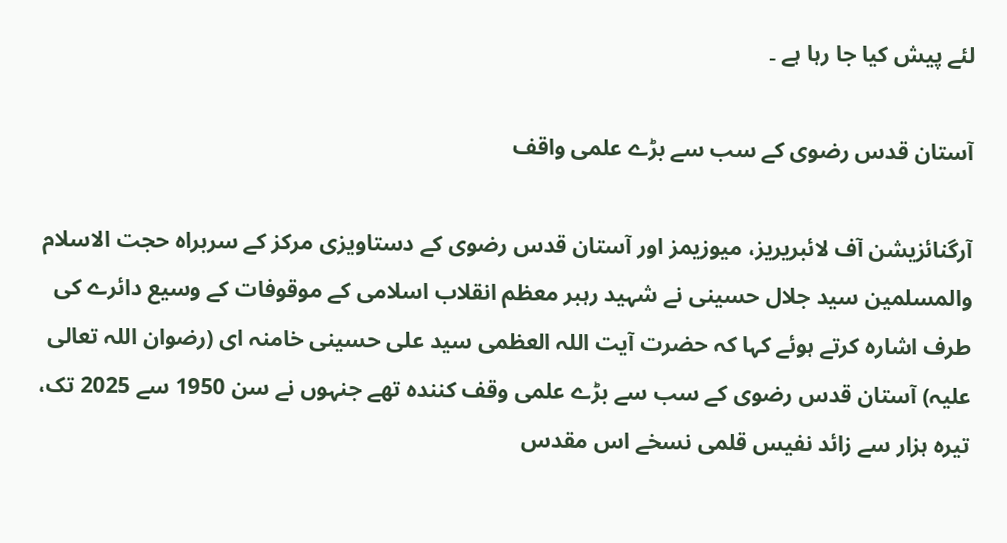لئے پیش کیا جا رہا ہے ۔

آستان قدس رضوی کے سب سے بڑے علمی واقف

آرگنائزیشن آف لائبریریز، میوزیمز اور آستان قدس رضوی کے دستاویزی مرکز کے سربراہ حجت الاسلام والمسلمین سید جلال حسینی نے شہید رہبر معظم انقلاب اسلامی کے موقوفات کے وسیع دائرے کی طرف اشارہ کرتے ہوئے کہا کہ حضرت آیت اللہ العظمی سید علی حسینی خامنہ ای (رضوان اللہ تعالی علیہ) آستان قدس رضوی کے سب سے بڑے علمی وقف کنندہ تھے جنہوں نے سن 1950 سے 2025 تک، تیرہ ہزار سے زائد نفیس قلمی نسخے اس مقدس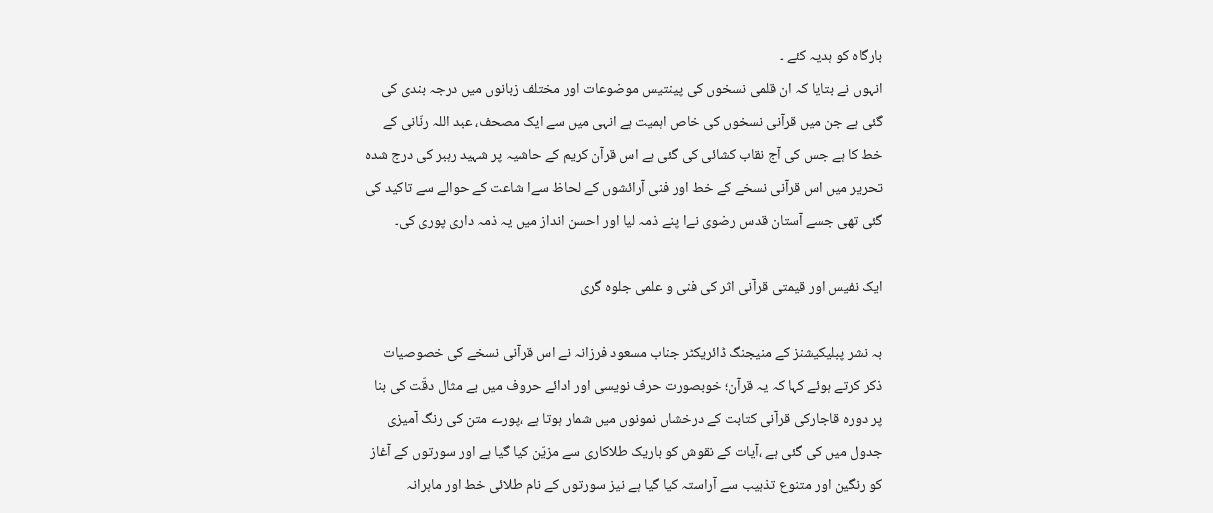بارگاہ کو ہدیہ کئے ۔
انہوں نے بتایا کہ ان قلمی نسخوں کی پینتیس موضوعات اور مختلف زبانوں میں درجہ بندی کی گئی ہے جن میں قرآنی نسخوں کی خاص اہمیت ہے انہی میں سے ایک مصحف، عبد اللہ رنّانی کے خط کا ہے جس کی آج نقاب کشائی کی گئی ہے اس قرآن کریم کے حاشیہ پر شہید رہبر کی درج شدہ تحریر میں اس قرآنی نسخے کے خط اور فنی آرائشوں کے لحاظ سےا شاعت کے حوالے سے تاکید کی گئی تھی جسے آستان قدس رضوی نےا پنے ذمہ لیا اور احسن انداز میں یہ ذمہ داری پوری کی۔

ایک نفیس اور قیمتی قرآنی اثر کی فنی و علمی جلوہ گری

بہ نشر پبلیکیشنز کے منیجنگ ڈائریکٹر جناب مسعود فرزانہ نے اس قرآنی نسخے کی خصوصیات ذکر کرتے ہوئے کہا کہ یہ قرآن؛ خوبصورت حرف نویسی اور ادائے حروف میں بے مثال دقّت کی بنا پر دورہ قاجارکی قرآنی کتابت کے درخشاں نمونوں میں شمار ہوتا ہے ،پورے متن کی رنگ آمیزی جدول میں کی گئی ہے ،آیات کے نقوش کو باریک طلاکاری سے مزیّن کیا گیا ہے اور سورتوں کے آغاز کو رنگین اور متنوع تذہیب سے آراستہ کیا گیا ہے نیز سورتوں کے نام طلائی خط اور ماہرانہ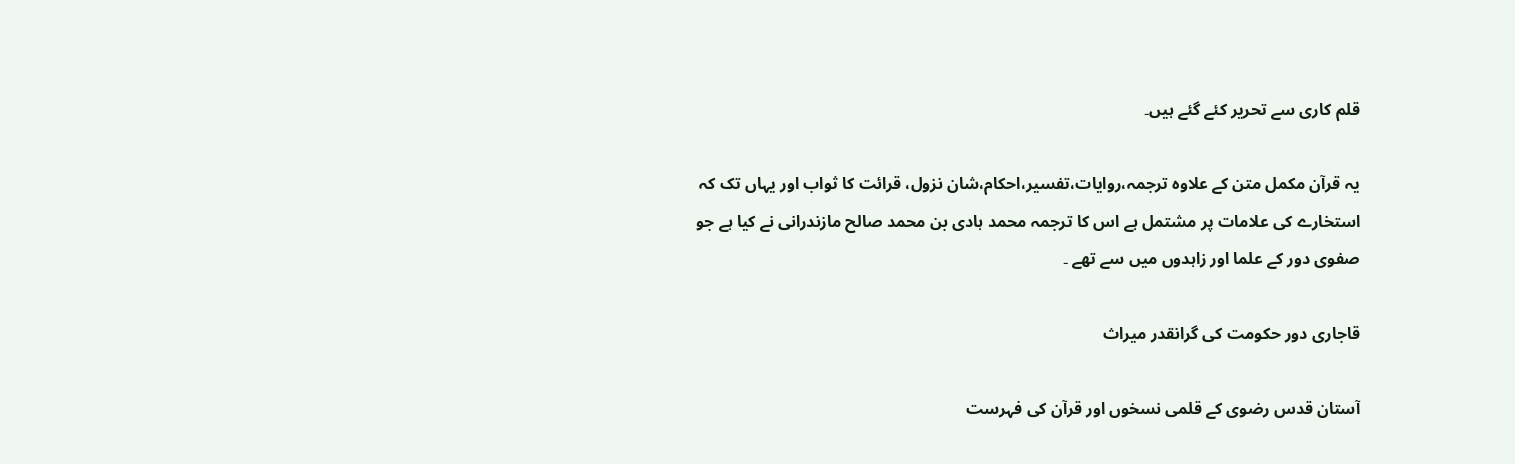قلم کاری سے تحریر کئے گئے ہیں۔

یہ قرآن مکمل متن کے علاوہ ترجمہ،روایات،تفسیر،احکام،شان نزول، قرائت کا ثواب اور یہاں تک کہ استخارے کی علامات پر مشتمل ہے اس کا ترجمہ محمد ہادی بن محمد صالح مازندرانی نے کیا ہے جو صفوی دور کے علما اور زاہدوں میں سے تھے ۔

قاجاری دور حکومت کی گرانقدر میراث

آستان قدس رضوی کے قلمی نسخوں اور قرآن کی فہرست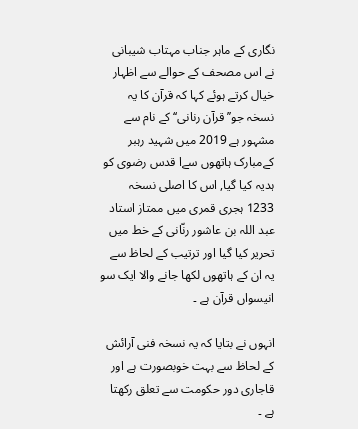نگاری کے ماہر جناب مہتاب شیبانی نے اس مصحف کے حوالے سے اظہار خیال کرتے ہوئے کہا کہ قرآن کا یہ نسخہ جو’’قرآن رنانی‘‘ کے نام سے مشہور ہے 2019 میں شہید رہبر کےمبارک ہاتھوں سےا قدس رضوی کو ہدیہ کیا گیا, اس کا اصلی نسخہ 1233 ہجری قمری میں ممتاز استاد عبد اللہ بن عاشور رنّانی کے خط میں تحریر کیا گیا اور ترتیب کے لحاظ سے یہ ان کے ہاتھوں لکھا جانے والا ایک سو انیسواں قرآن ہے ۔

انہوں نے بتایا کہ یہ نسخہ فنی آرائش کے لحاظ سے بہت خوبصورت ہے اور قاجاری دور حکومت سے تعلق رکھتا ہے ۔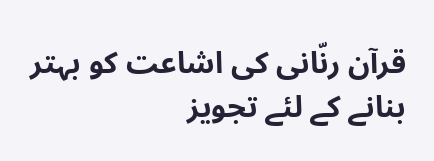قرآن رنّانی کی اشاعت کو بہتر بنانے کے لئے تجویز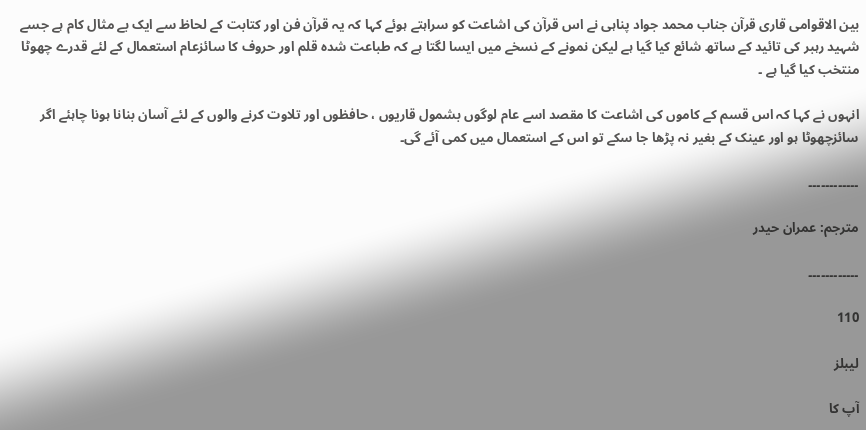بین الاقوامی قاری قرآن جناب محمد جواد پناہی نے اس قرآن کی اشاعت کو سراہتے ہوئے کہا کہ یہ قرآن فن اور کتابت کے لحاظ سے ایک بے مثال کام ہے جسے شہید رہبر کی تائید کے ساتھ شائع کیا گیا ہے لیکن نمونے کے نسخے میں ایسا لگتا ہے کہ طباعت شدہ قلم اور حروف کا سائزعام استعمال کے لئے قدرے چھوٹا منتخب کیا گیا ہے ۔

انہوں نے کہا کہ اس قسم کے کاموں کی اشاعت کا مقصد اسے عام لوگوں بشمول قاریوں ، حافظوں اور تلاوت کرنے والوں کے لئے آسان بنانا ہونا چاہئے اگر سائزچھوٹا ہو اور عینک کے بغیر نہ پڑھا جا سکے تو اس کے استعمال میں کمی آئے گی۔

۔۔۔۔۔۔۔۔۔۔۔۔

مترجم: عمران حیدر

۔۔۔۔۔۔۔۔۔۔۔۔

110

لیبلز

آپ کا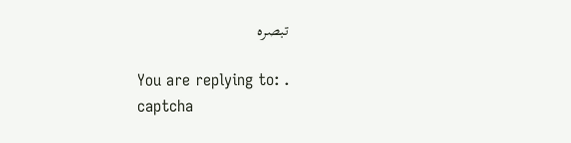تبصرہ

You are replying to: .
captcha